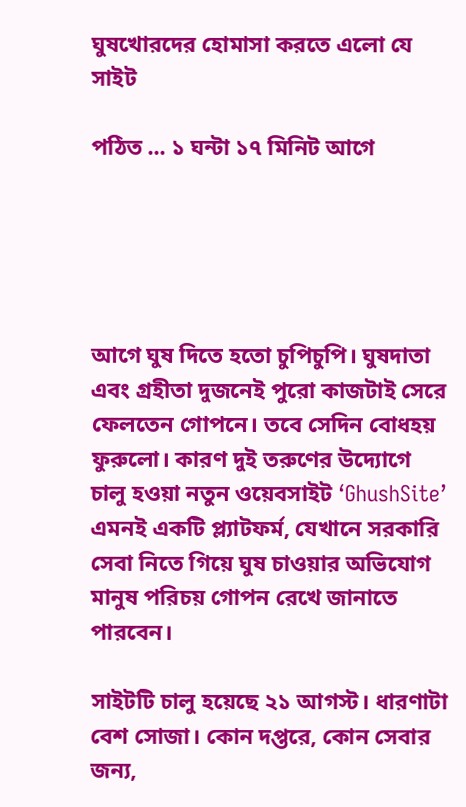ঘুষখোরদের হোমাসা করতে এলো যে সাইট

পঠিত ... ১ ঘন্টা ১৭ মিনিট আগে





আগে ঘুষ দিতে হতো চুপিচুপি। ঘুষদাতা এবং গ্রহীতা দুজনেই পুরো কাজটাই সেরে ফেলতেন গোপনে। তবে সেদিন বোধহয় ফুরুলো। কারণ দুই তরুণের উদ্যোগে চালু হওয়া নতুন ওয়েবসাইট ‘GhushSite’ এমনই একটি প্ল্যাটফর্ম, যেখানে সরকারি সেবা নিতে গিয়ে ঘুষ চাওয়ার অভিযোগ মানুষ পরিচয় গোপন রেখে জানাতে পারবেন।

সাইটটি চালু হয়েছে ২১ আগস্ট। ধারণাটা বেশ সোজা। কোন দপ্তরে, কোন সেবার জন্য,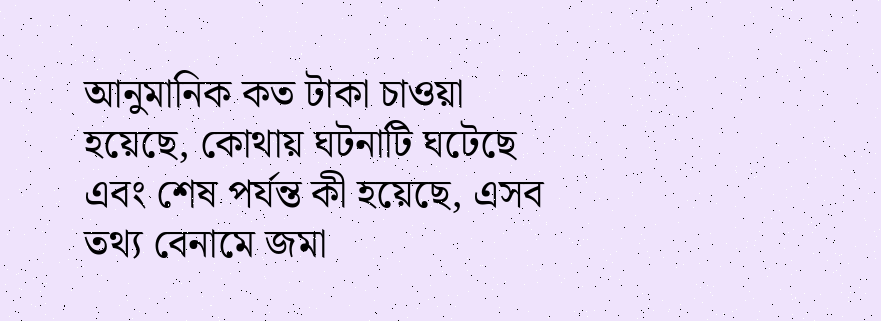আনুমানিক কত টাকা চাওয়া হয়েছে, কোথায় ঘটনাটি ঘটেছে এবং শেষ পর্যন্ত কী হয়েছে, এসব তথ্য বেনামে জমা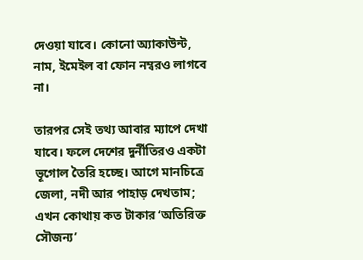দেওয়া যাবে। কোনো অ্যাকাউন্ট, নাম, ইমেইল বা ফোন নম্বরও লাগবে না।

তারপর সেই তথ্য আবার ম্যাপে দেখা যাবে। ফলে দেশের দুর্নীতিরও একটা ভূগোল তৈরি হচ্ছে। আগে মানচিত্রে জেলা, নদী আর পাহাড় দেখতাম; এখন কোথায় কত টাকার ‘অতিরিক্ত সৌজন্য’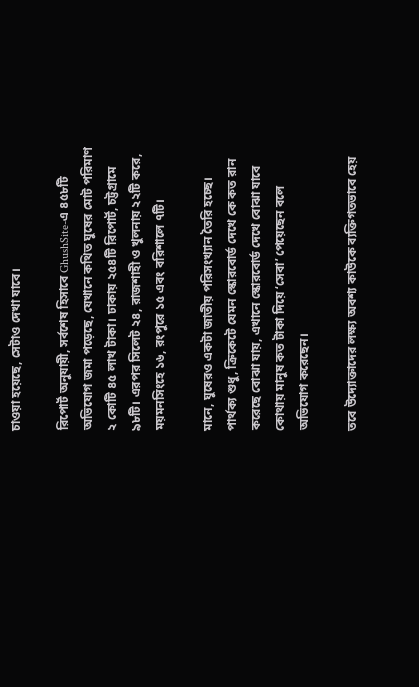চাওয়া হয়েছে, সেটাও দেখা যাবে।

রিপোর্ট অনুযায়ী, সর্বশেষ হিসাবে GhushSite-এ ৪৫৮টি অভিযোগ জমা পড়েছে, যেখানে কথিত ঘুষের মোট পরিমাণ ২ কোটি ৪৫ লাখ টাকা। ঢাকায় ২৫৪টি রিপোর্ট, চট্টগ্রামে ৯৮টি। এরপর সিলেট ২৪, রাজশাহী ও খুলনায় ২২টি করে, ময়মনসিংহে ১৬, রংপুরে ১৫ এবং বরিশালে ৭টি।

মানে, ঘুষেরও একটা জাতীয় পরিসংখ্যান তৈরি হচ্ছে। পার্থক্য শুধু, ক্রিকেটে যেমন স্কোরবোর্ড দেখে কে কত রান করেছে বোঝা যায়, এখানে স্কোরবোর্ড দেখে বোঝা যাবে কোথায় মানুষ কত টাকা দিয়ে ‘সেবা’ পেয়েছেন বলে অভিযোগ করেছেন।

তবে উদ্যোক্তাদের লক্ষ্য অবশ্য কাউকে ব্যক্তিগতভাবে হেয়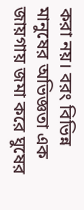করা নয়। বরং বিভিন্ন মানুষের অভিজ্ঞতা এক জায়গায় জমা করে ঘুষের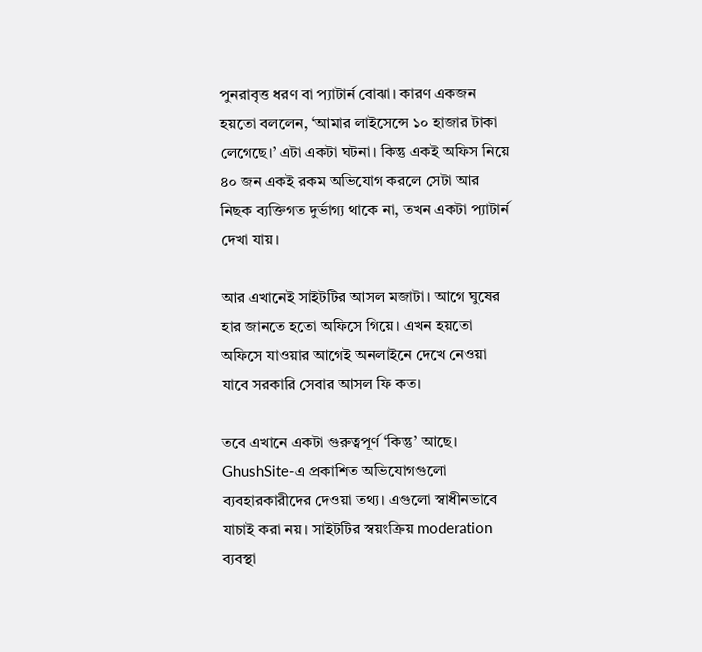পুনরাবৃত্ত ধরণ বা প্যাটার্ন বোঝা। কারণ একজন হয়তো বললেন, ‘আমার লাইসেন্সে ১০ হাজার টাকা লেগেছে।’ এটা একটা ঘটনা। কিন্তু একই অফিস নিয়ে ৪০ জন একই রকম অভিযোগ করলে সেটা আর নিছক ব্যক্তিগত দুর্ভাগ্য থাকে না, তখন একটা প্যাটার্ন দেখা যায়।

আর এখানেই সাইটটির আসল মজাটা। আগে ঘুষের হার জানতে হতো অফিসে গিয়ে। এখন হয়তো অফিসে যাওয়ার আগেই অনলাইনে দেখে নেওয়া যাবে সরকারি সেবার আসল ফি কত।

তবে এখানে একটা গুরুত্বপূর্ণ ‘কিন্তু’ আছে। GhushSite-এ প্রকাশিত অভিযোগগুলো ব্যবহারকারীদের দেওয়া তথ্য। এগুলো স্বাধীনভাবে যাচাই করা নয়। সাইটটির স্বয়ংক্রিয় moderation ব্যবস্থা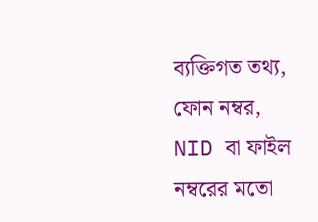ব্যক্তিগত তথ্য, ফোন নম্বর, NID বা ফাইল নম্বরের মতো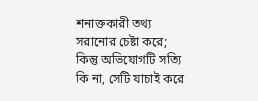শনাক্তকারী তথ্য সরানোর চেষ্টা করে; কিন্তু অভিযোগটি সত্যি কি না, সেটি যাচাই করে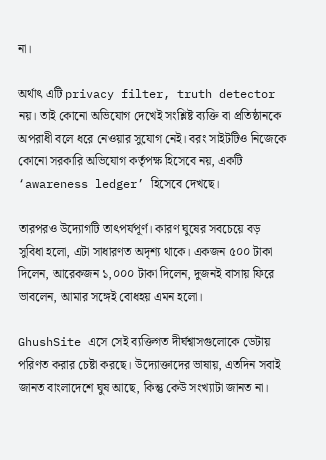না।

অর্থাৎ এটি privacy filter, truth detector নয়। তাই কোনো অভিযোগ দেখেই সংশ্লিষ্ট ব্যক্তি বা প্রতিষ্ঠানকে অপরাধী বলে ধরে নেওয়ার সুযোগ নেই। বরং সাইটটিও নিজেকে কোনো সরকারি অভিযোগ কর্তৃপক্ষ হিসেবে নয়, একটি ‘awareness ledger’ হিসেবে দেখছে।

তারপরও উদ্যোগটি তাৎপর্যপূর্ণ। কারণ ঘুষের সবচেয়ে বড় সুবিধা হলো, এটা সাধারণত অদৃশ্য থাকে। একজন ৫০০ টাকা দিলেন, আরেকজন ১,০০০ টাকা দিলেন, দুজনই বাসায় ফিরে ভাবলেন, আমার সঙ্গেই বোধহয় এমন হলো।

GhushSite এসে সেই ব্যক্তিগত দীর্ঘশ্বাসগুলোকে ডেটায় পরিণত করার চেষ্টা করছে। উদ্যোক্তাদের ভাষায়, এতদিন সবাই জানত বাংলাদেশে ঘুষ আছে, কিন্তু কেউ সংখ্যাটা জানত না।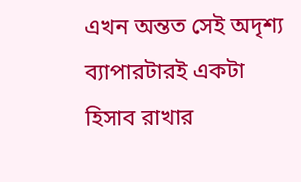এখন অন্তত সেই অদৃশ্য ব্যাপারটারই একটা হিসাব রাখার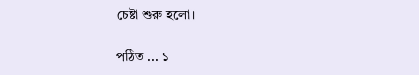চেষ্টা শুরু হলো।

পঠিত ... ১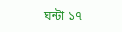ঘন্টা ১৭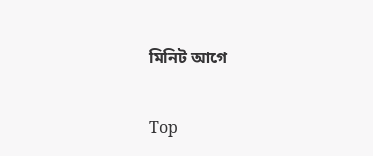মিনিট আগে

Top